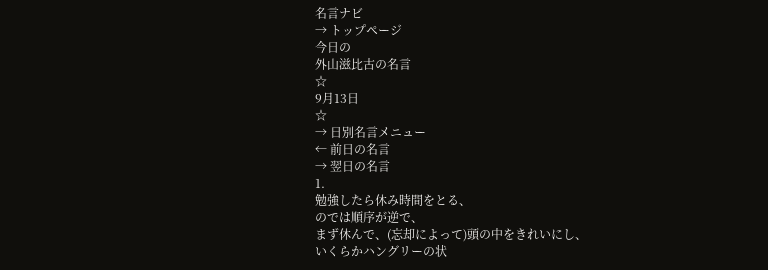名言ナビ
→ トップページ
今日の
外山滋比古の名言
☆
9月13日
☆
→ 日別名言メニュー
← 前日の名言
→ 翌日の名言
1.
勉強したら休み時間をとる、
のでは順序が逆で、
まず休んで、(忘却によって)頭の中をきれいにし、
いくらかハングリーの状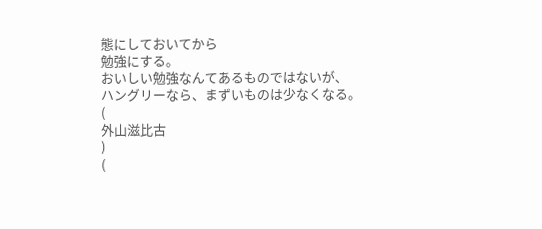態にしておいてから
勉強にする。
おいしい勉強なんてあるものではないが、
ハングリーなら、まずいものは少なくなる。
(
外山滋比古
)
(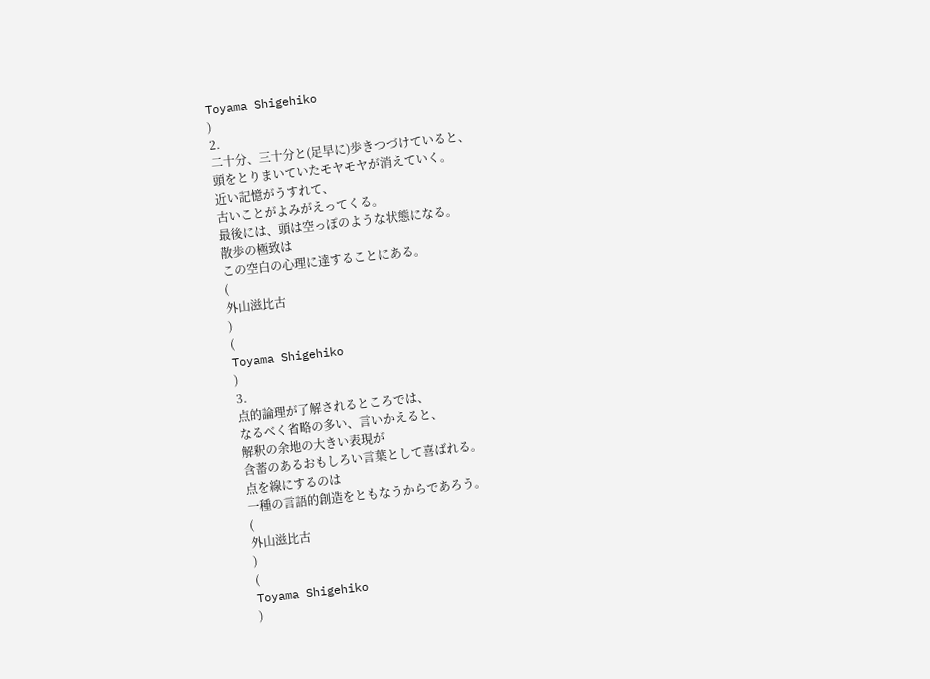Toyama Shigehiko
)
2.
二十分、三十分と(足早に)歩きつづけていると、
頭をとりまいていたモヤモヤが消えていく。
近い記憶がうすれて、
古いことがよみがえってくる。
最後には、頭は空っぽのような状態になる。
散歩の極致は
この空白の心理に達することにある。
(
外山滋比古
)
(
Toyama Shigehiko
)
3.
点的論理が了解されるところでは、
なるべく省略の多い、言いかえると、
解釈の余地の大きい表現が
含蓄のあるおもしろい言葉として喜ばれる。
点を線にするのは
一種の言語的創造をともなうからであろう。
(
外山滋比古
)
(
Toyama Shigehiko
)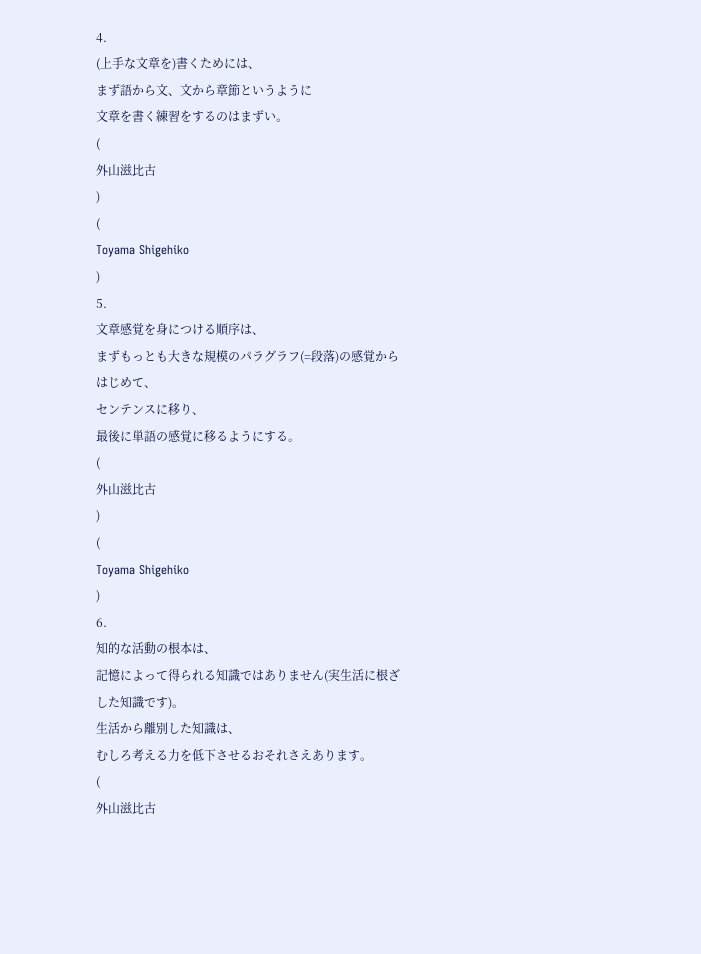4.
(上手な文章を)書くためには、
まず語から文、文から章節というように
文章を書く練習をするのはまずい。
(
外山滋比古
)
(
Toyama Shigehiko
)
5.
文章感覚を身につける順序は、
まずもっとも大きな規模のパラグラフ(=段落)の感覚からはじめて、
センテンスに移り、
最後に単語の感覚に移るようにする。
(
外山滋比古
)
(
Toyama Shigehiko
)
6.
知的な活動の根本は、
記憶によって得られる知識ではありません(実生活に根ざした知識です)。
生活から離別した知識は、
むしろ考える力を低下させるおそれさえあります。
(
外山滋比古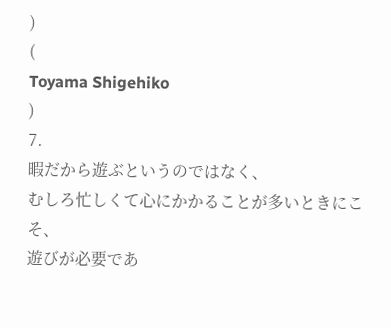)
(
Toyama Shigehiko
)
7.
暇だから遊ぶというのではなく、
むしろ忙しくて心にかかることが多いときにこそ、
遊びが必要であ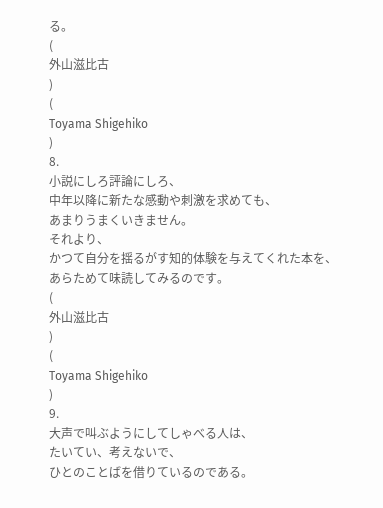る。
(
外山滋比古
)
(
Toyama Shigehiko
)
8.
小説にしろ評論にしろ、
中年以降に新たな感動や刺激を求めても、
あまりうまくいきません。
それより、
かつて自分を揺るがす知的体験を与えてくれた本を、
あらためて味読してみるのです。
(
外山滋比古
)
(
Toyama Shigehiko
)
9.
大声で叫ぶようにしてしゃべる人は、
たいてい、考えないで、
ひとのことばを借りているのである。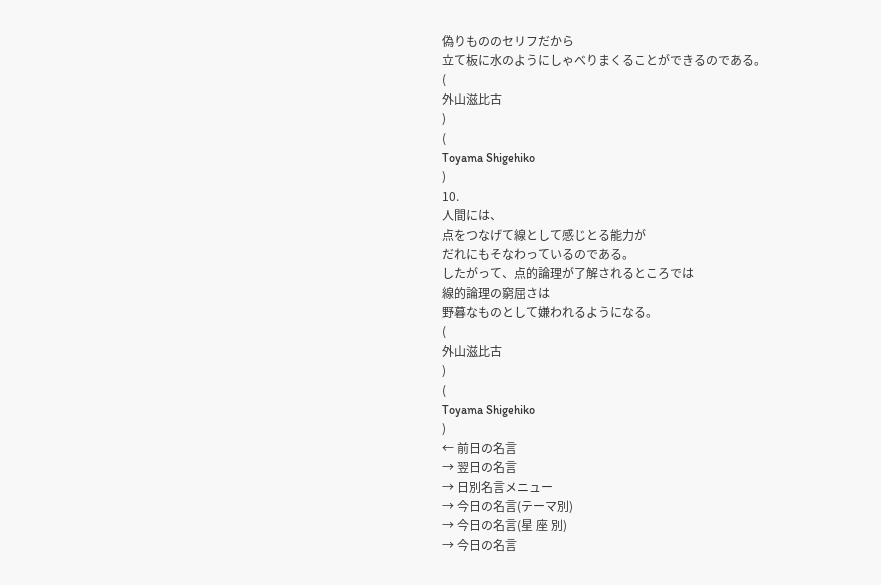偽りもののセリフだから
立て板に水のようにしゃべりまくることができるのである。
(
外山滋比古
)
(
Toyama Shigehiko
)
10.
人間には、
点をつなげて線として感じとる能力が
だれにもそなわっているのである。
したがって、点的論理が了解されるところでは
線的論理の窮屈さは
野暮なものとして嫌われるようになる。
(
外山滋比古
)
(
Toyama Shigehiko
)
← 前日の名言
→ 翌日の名言
→ 日別名言メニュー
→ 今日の名言(テーマ別)
→ 今日の名言(星 座 別)
→ 今日の名言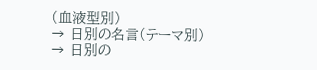(血液型別)
→ 日別の名言(テーマ別)
→ 日別の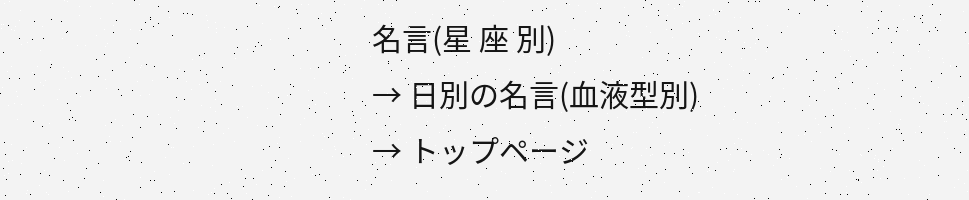名言(星 座 別)
→ 日別の名言(血液型別)
→ トップページ